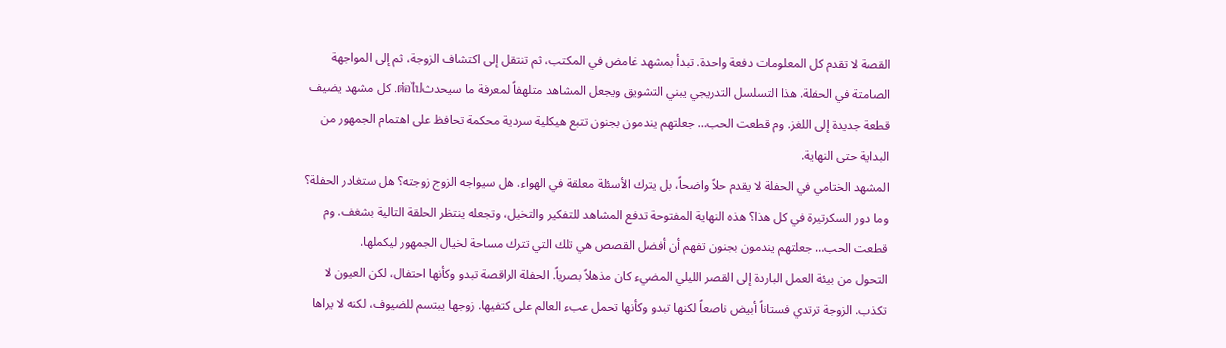القصة لا تقدم كل المعلومات دفعة واحدة. تبدأ بمشهد غامض في المكتب، ثم تنتقل إلى اكتشاف الزوجة، ثم إلى المواجهة الصامتة في الحفلة. هذا التسلسل التدريجي يبني التشويق ويجعل المشاهد متلهفاً لمعرفة ما سيحدثต่อไป. كل مشهد يضيف قطعة جديدة إلى اللغز. وم قطعت الحب… جعلتهم يندمون بجنون تتبع هيكلية سردية محكمة تحافظ على اهتمام الجمهور من البداية حتى النهاية.
المشهد الختامي في الحفلة لا يقدم حلاً واضحاً، بل يترك الأسئلة معلقة في الهواء. هل سيواجه الزوج زوجته؟ هل ستغادر الحفلة؟ وما دور السكرتيرة في كل هذا؟ هذه النهاية المفتوحة تدفع المشاهد للتفكير والتخيل، وتجعله ينتظر الحلقة التالية بشغف. وم قطعت الحب… جعلتهم يندمون بجنون تفهم أن أفضل القصص هي تلك التي تترك مساحة لخيال الجمهور ليكملها.
التحول من بيئة العمل الباردة إلى القصر الليلي المضيء كان مذهلاً بصرياً. الحفلة الراقصة تبدو وكأنها احتفال، لكن العيون لا تكذب. الزوجة ترتدي فستاناً أبيض ناصعاً لكنها تبدو وكأنها تحمل عبء العالم على كتفيها. زوجها يبتسم للضيوف، لكنه لا يراها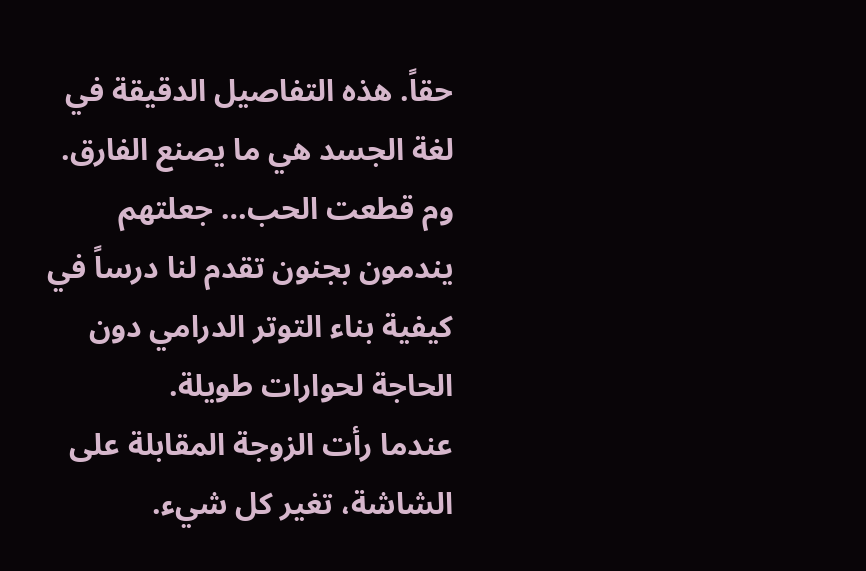حقاً. هذه التفاصيل الدقيقة في لغة الجسد هي ما يصنع الفارق. وم قطعت الحب… جعلتهم يندمون بجنون تقدم لنا درساً في كيفية بناء التوتر الدرامي دون الحاجة لحوارات طويلة.
عندما رأت الزوجة المقابلة على الشاشة، تغير كل شيء.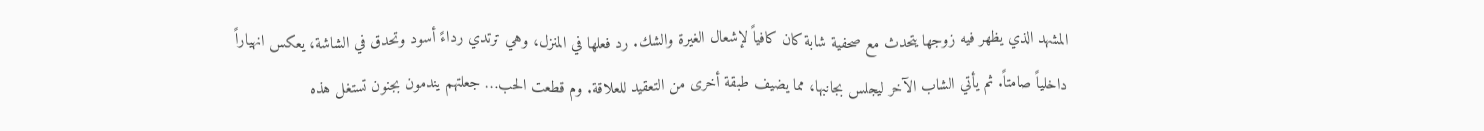المشهد الذي يظهر فيه زوجها يتحدث مع صحفية شابة كان كافياً لإشعال الغيرة والشك. رد فعلها في المنزل، وهي ترتدي رداءً أسود وتحدق في الشاشة، يعكس انهياراً داخلياً صامتاً. ثم يأتي الشاب الآخر ليجلس بجانبها، مما يضيف طبقة أخرى من التعقيد للعلاقة. وم قطعت الحب… جعلتهم يندمون بجنون تستغل هذه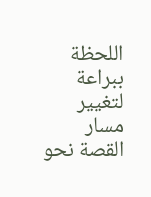اللحظة ببراعة لتغيير مسار القصة نحو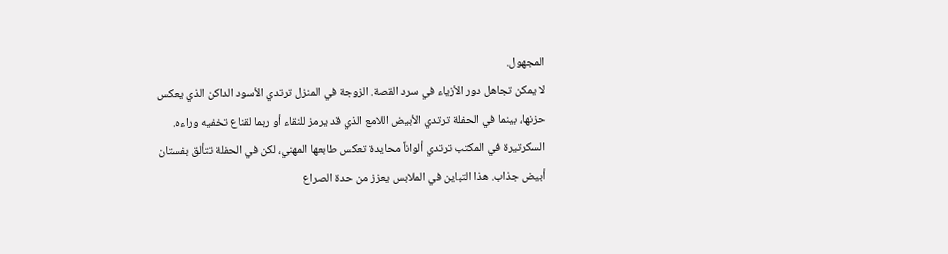المجهول.
لا يمكن تجاهل دور الأزياء في سرد القصة. الزوجة في المنزل ترتدي الأسود الداكن الذي يعكس حزنها، بينما في الحفلة ترتدي الأبيض اللامع الذي قد يرمز للنقاء أو ربما لقناع تخفيه وراءه. السكرتيرة في المكتب ترتدي ألواناً محايدة تعكس طابعها المهني، لكن في الحفلة تتألق بفستان أبيض جذاب. هذا التباين في الملابس يعزز من حدة الصراع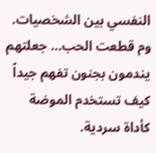النفسي بين الشخصيات. وم قطعت الحب… جعلتهم يندمون بجنون تفهم جيداً كيف تستخدم الموضة كأداة سردية.